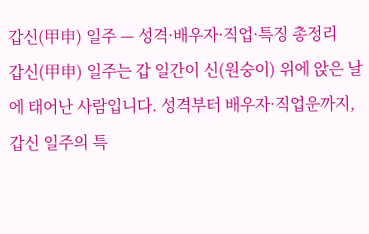갑신(甲申) 일주 — 성격·배우자·직업·특징 총정리
갑신(甲申) 일주는 갑 일간이 신(원숭이) 위에 앉은 날에 태어난 사람입니다. 성격부터 배우자·직업운까지, 갑신 일주의 특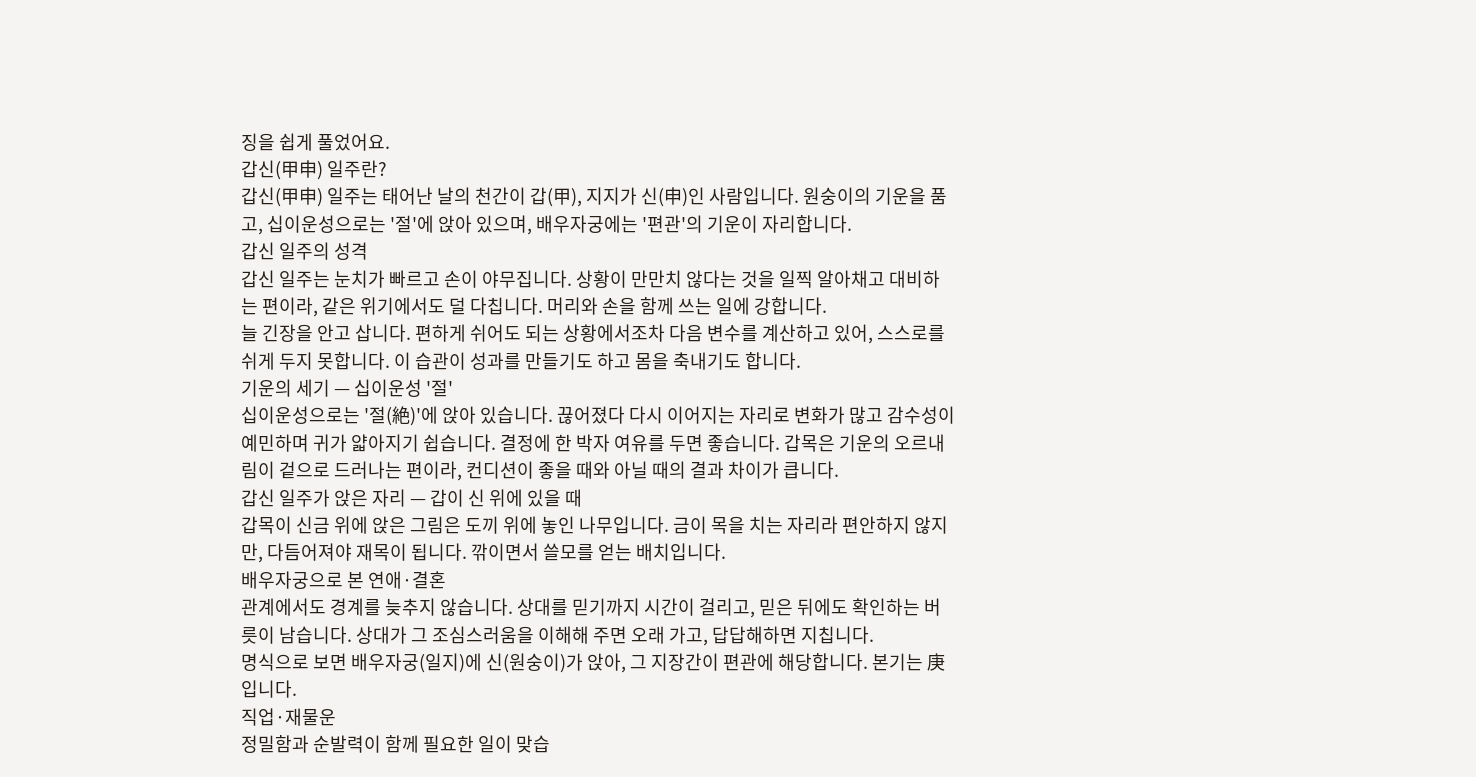징을 쉽게 풀었어요.
갑신(甲申) 일주란?
갑신(甲申) 일주는 태어난 날의 천간이 갑(甲), 지지가 신(申)인 사람입니다. 원숭이의 기운을 품고, 십이운성으로는 '절'에 앉아 있으며, 배우자궁에는 '편관'의 기운이 자리합니다.
갑신 일주의 성격
갑신 일주는 눈치가 빠르고 손이 야무집니다. 상황이 만만치 않다는 것을 일찍 알아채고 대비하는 편이라, 같은 위기에서도 덜 다칩니다. 머리와 손을 함께 쓰는 일에 강합니다.
늘 긴장을 안고 삽니다. 편하게 쉬어도 되는 상황에서조차 다음 변수를 계산하고 있어, 스스로를 쉬게 두지 못합니다. 이 습관이 성과를 만들기도 하고 몸을 축내기도 합니다.
기운의 세기 — 십이운성 '절'
십이운성으로는 '절(絶)'에 앉아 있습니다. 끊어졌다 다시 이어지는 자리로 변화가 많고 감수성이 예민하며 귀가 얇아지기 쉽습니다. 결정에 한 박자 여유를 두면 좋습니다. 갑목은 기운의 오르내림이 겉으로 드러나는 편이라, 컨디션이 좋을 때와 아닐 때의 결과 차이가 큽니다.
갑신 일주가 앉은 자리 — 갑이 신 위에 있을 때
갑목이 신금 위에 앉은 그림은 도끼 위에 놓인 나무입니다. 금이 목을 치는 자리라 편안하지 않지만, 다듬어져야 재목이 됩니다. 깎이면서 쓸모를 얻는 배치입니다.
배우자궁으로 본 연애·결혼
관계에서도 경계를 늦추지 않습니다. 상대를 믿기까지 시간이 걸리고, 믿은 뒤에도 확인하는 버릇이 남습니다. 상대가 그 조심스러움을 이해해 주면 오래 가고, 답답해하면 지칩니다.
명식으로 보면 배우자궁(일지)에 신(원숭이)가 앉아, 그 지장간이 편관에 해당합니다. 본기는 庚입니다.
직업·재물운
정밀함과 순발력이 함께 필요한 일이 맞습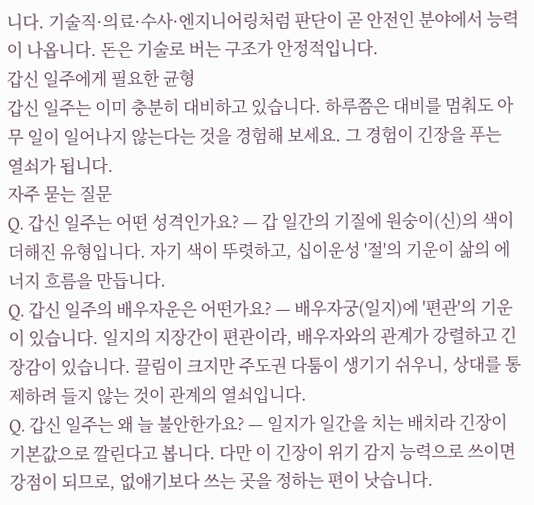니다. 기술직·의료·수사·엔지니어링처럼 판단이 곧 안전인 분야에서 능력이 나옵니다. 돈은 기술로 버는 구조가 안정적입니다.
갑신 일주에게 필요한 균형
갑신 일주는 이미 충분히 대비하고 있습니다. 하루쯤은 대비를 멈춰도 아무 일이 일어나지 않는다는 것을 경험해 보세요. 그 경험이 긴장을 푸는 열쇠가 됩니다.
자주 묻는 질문
Q. 갑신 일주는 어떤 성격인가요? — 갑 일간의 기질에 원숭이(신)의 색이 더해진 유형입니다. 자기 색이 뚜렷하고, 십이운성 '절'의 기운이 삶의 에너지 흐름을 만듭니다.
Q. 갑신 일주의 배우자운은 어떤가요? — 배우자궁(일지)에 '편관'의 기운이 있습니다. 일지의 지장간이 편관이라, 배우자와의 관계가 강렬하고 긴장감이 있습니다. 끌림이 크지만 주도권 다툼이 생기기 쉬우니, 상대를 통제하려 들지 않는 것이 관계의 열쇠입니다.
Q. 갑신 일주는 왜 늘 불안한가요? — 일지가 일간을 치는 배치라 긴장이 기본값으로 깔린다고 봅니다. 다만 이 긴장이 위기 감지 능력으로 쓰이면 강점이 되므로, 없애기보다 쓰는 곳을 정하는 편이 낫습니다.